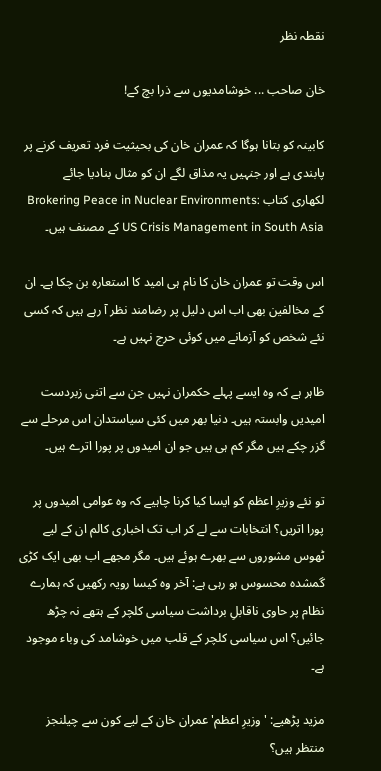نقطہ نظر

خان صاحب ... خوشامدیوں سے ذرا بچ کے!

کابینہ کو بتانا ہوگا کہ عمران خان کی بحیثیت فرد تعریف کرنے پر پابندی ہے اور جنہیں یہ مذاق لگے ان کو مثال بنادیا جائے
لکھاری کتاب Brokering Peace in Nuclear Environments: US Crisis Management in South Asia کے مصنف ہیں۔

اس وقت تو عمران خان کا نام ہی امید کا استعارہ بن چکا ہے۔ ان کے مخالفین بھی اب اس دلیل پر رضامند نظر آ رہے ہیں کہ کسی نئے شخص کو آزمانے میں کوئی حرج نہیں ہے۔

ظاہر ہے کہ وہ ایسے پہلے حکمران نہیں جن سے اتنی زبردست امیدیں وابستہ ہیں۔ دنیا بھر میں کئی سیاستدان اس مرحلے سے گزر چکے ہیں مگر کم ہی ہیں جو ان امیدوں پر پورا اترے ہیں۔

تو نئے وزیرِ اعظم کو ایسا کیا کرنا چاہیے کہ وہ عوامی امیدوں پر پورا اتریں؟ انتخابات سے لے کر اب تک اخباری کالم ان کے لیے ٹھوس مشوروں سے بھرے ہوئے ہیں۔ مگر مجھے اب بھی ایک کڑی گمشدہ محسوس ہو رہی ہے: آخر وہ کیسا رویہ رکھیں کہ ہمارے نظام پر حاوی ناقابلِ برداشت سیاسی کلچر کے ہتھے نہ چڑھ جائیں؟ اس سیاسی کلچر کے قلب میں خوشامد کی وباء موجود ہے۔

مزید پڑھیے: 'وزیرِ اعظم' عمران خان کے لیے کون سے چیلنجز منتظر ہیں؟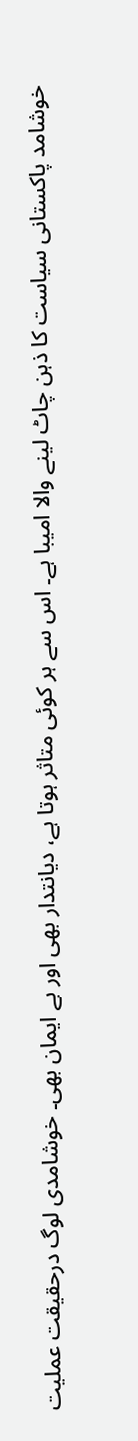خوشامد پاکستانی سیاست کا ذہن چاٹ لینے والا امیبا ہے۔ اس سے ہر کوئی متاثر ہوتا ہے، دیانتدار بھی اور بے ایمان بھی۔ خوشامدی لوگ درحقیقت عملیت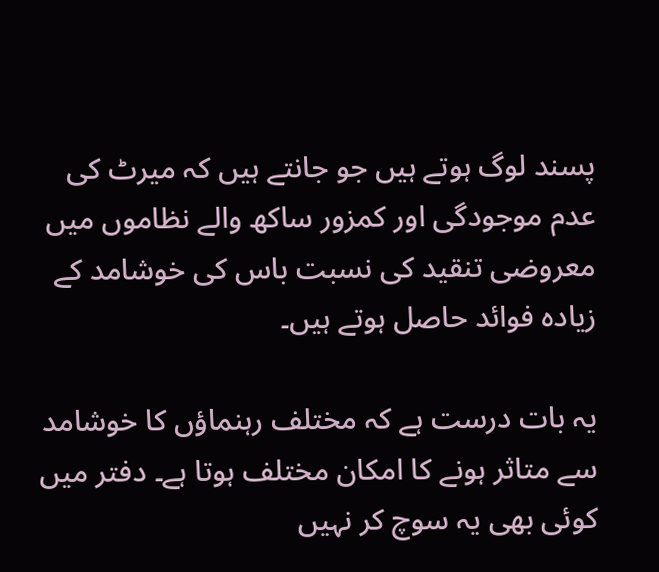پسند لوگ ہوتے ہیں جو جانتے ہیں کہ میرٹ کی عدم موجودگی اور کمزور ساکھ والے نظاموں میں معروضی تنقید کی نسبت باس کی خوشامد کے زیادہ فوائد حاصل ہوتے ہیں۔

یہ بات درست ہے کہ مختلف رہنماؤں کا خوشامد سے متاثر ہونے کا امکان مختلف ہوتا ہے۔ دفتر میں کوئی بھی یہ سوچ کر نہیں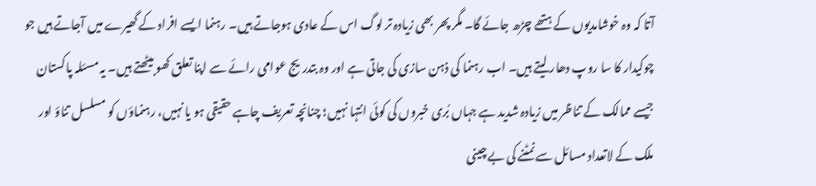آتا کہ وہ خوشامدیوں کے ہتھے چڑھ جائے گا۔ مگر پھر بھی زیادہ تر لوگ اس کے عادی ہوجاتے ہیں۔ رہنما ایسے افراد کے گھیرے میں آجاتے ہیں جو چوکیدار کا سا روپ دھار لیتے ہیں۔ اب رہنما کی ذہن سازی کی جاتی ہے اور وہ بتدریج عوامی رائے سے اپنا تعلق کھو بیٹھتے ہیں۔ یہ مسئلہ پاکستان جیسے ممالک کے تناظر میں زیادہ شدید ہے جہاں بُری خبروں کی کوئی انتہا نہیں؛ چنانچہ تعریف چاہے حقیقی ہو یا نہیں، رہنماؤں کو مسلسل تناؤ اور ملک کے لاتعداد مسائل سے نمٹنے کی بے چینی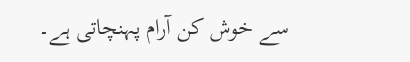سے خوش کن آرام پہنچاتی ہے۔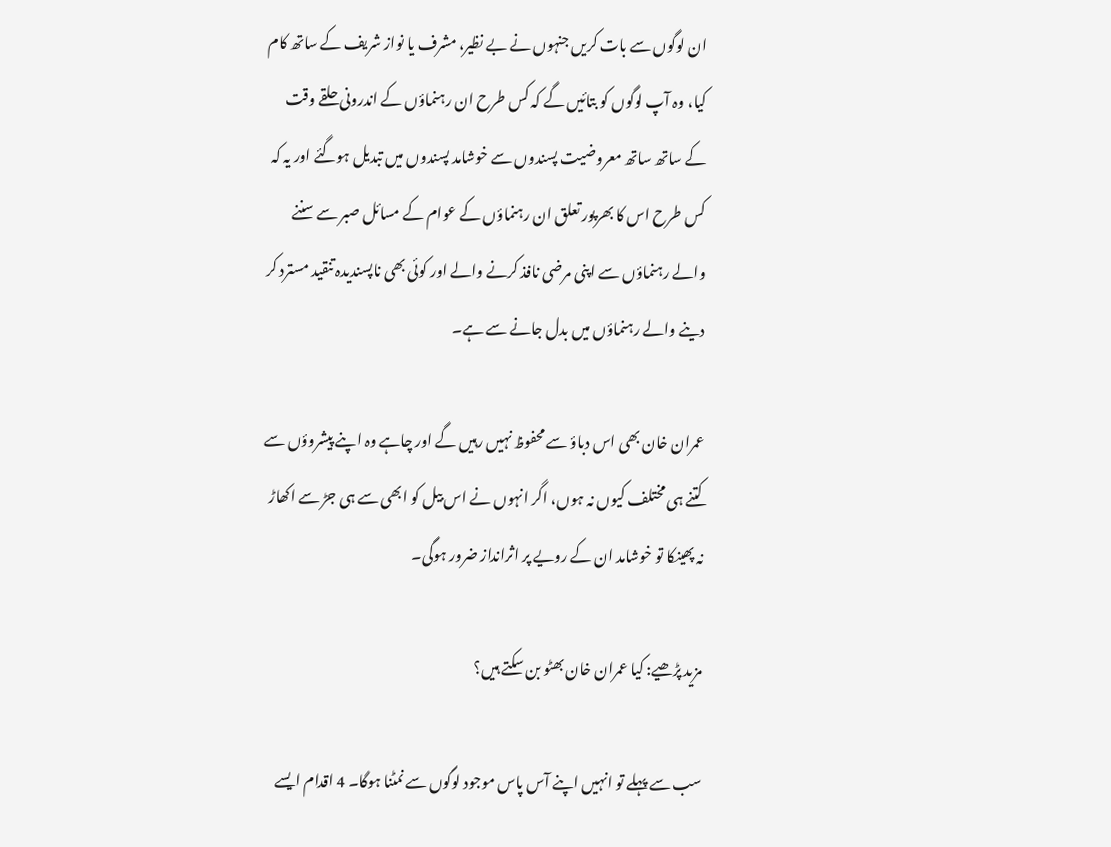ان لوگوں سے بات کریں جنہوں نے بے نظیر، مشرف یا نواز شریف کے ساتھ کام کیا، وہ آپ لوگوں کو بتائیں گے کہ کس طرح ان رہنماؤں کے اندرونی حلقے وقت کے ساتھ ساتھ معروضیت پسندوں سے خوشامد پسندوں میں تبدیل ہوگئے اور یہ کہ کس طرح اس کا بھرپور تعلق ان رہنماؤں کے عوام کے مسائل صبر سے سننے والے رہنماؤں سے اپنی مرضی نافذ کرنے والے اور کوئی بھی ناپسندیدہ تنقید مسترد کر دینے والے رہنماؤں میں بدل جانے سے ہے۔

عمران خان بھی اس دباؤ سے محفوظ نہیں رہیں گے اور چاہے وہ اپنے پیشروؤں سے کتنے ہی مختلف کیوں نہ ہوں، اگر انہوں نے اس بیل کو ابھی سے ہی جڑ سے اکھاڑ نہ پھینکا تو خوشامد ان کے رویے پر اثرانداز ضرور ہوگی۔

مزید پڑھیے: کیا عمران خان بھٹو بن سکتے ہیں؟

سب سے پہلے تو انہیں اپنے آس پاس موجود لوگوں سے نمٹنا ہوگا۔ 4 اقدام ایسے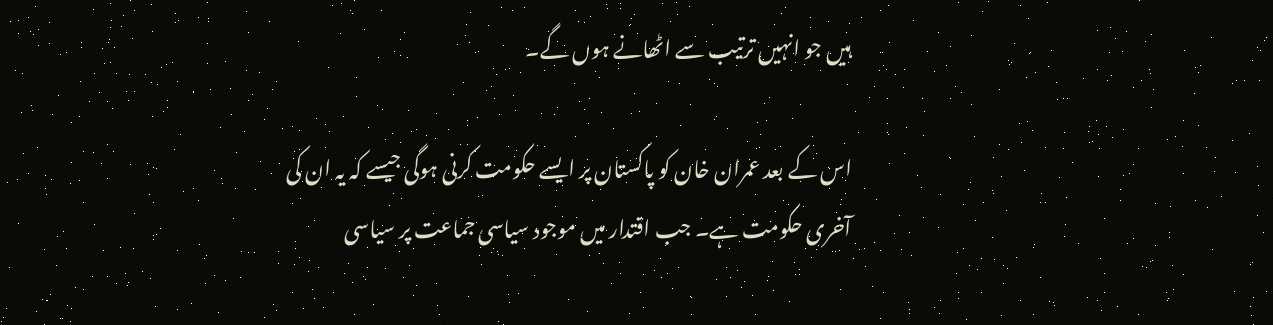ہیں جو انہیں ترتیب سے اٹھانے ہوں گے۔

اس کے بعد عمران خان کو پاکستان پر ایسے حکومت کرنی ہوگی جیسے کہ یہ ان کی آخری حکومت ہے۔ جب اقتدار میں موجود سیاسی جماعت پر سیاسی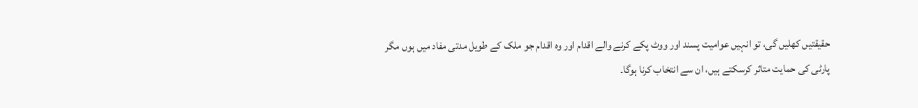حقیقتیں کھلیں گی، تو انہیں عوامیت پسند اور ووٹ پکے کرنے والے اقدام اور وہ اقدام جو ملک کے طویل مدتی مفاد میں ہوں مگر پارٹی کی حمایت متاثر کرسکتے ہیں، ان سے انتخاب کرنا ہوگا۔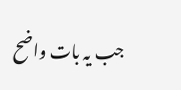جب یہ بات واضح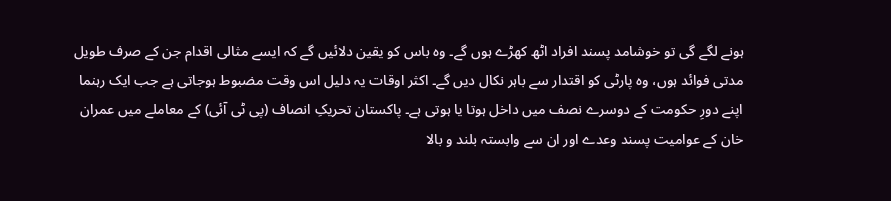ہونے لگے گی تو خوشامد پسند افراد اٹھ کھڑے ہوں گے۔ وہ باس کو یقین دلائیں گے کہ ایسے مثالی اقدام جن کے صرف طویل مدتی فوائد ہوں، وہ پارٹی کو اقتدار سے باہر نکال دیں گے۔ اکثر اوقات یہ دلیل اس وقت مضبوط ہوجاتی ہے جب ایک رہنما اپنے دورِ حکومت کے دوسرے نصف میں داخل ہوتا یا ہوتی ہے۔ پاکستان تحریکِ انصاف (پی ٹی آئی) کے معاملے میں عمران خان کے عوامیت پسند وعدے اور ان سے وابستہ بلند و بالا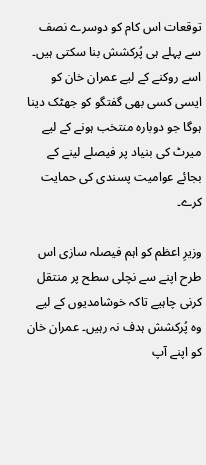توقعات اس کام کو دوسرے نصف سے پہلے ہی پُرکشش بنا سکتی ہیں۔ اسے روکنے کے لیے عمران خان کو ایسی کسی بھی گفتگو کو جھٹک دینا ہوگا جو دوبارہ منتخب ہونے کے لیے میرٹ کی بنیاد پر فیصلے لینے کے بجائے عوامیت پسندی کی حمایت کرے۔

وزیرِ اعظم کو اہم فیصلہ سازی اس طرح اپنے سے نچلی سطح پر منتقل کرنی چاہیے تاکہ خوشامدیوں کے لیے وہ پُرکشش ہدف نہ رہیں۔ عمران خان کو اپنے آپ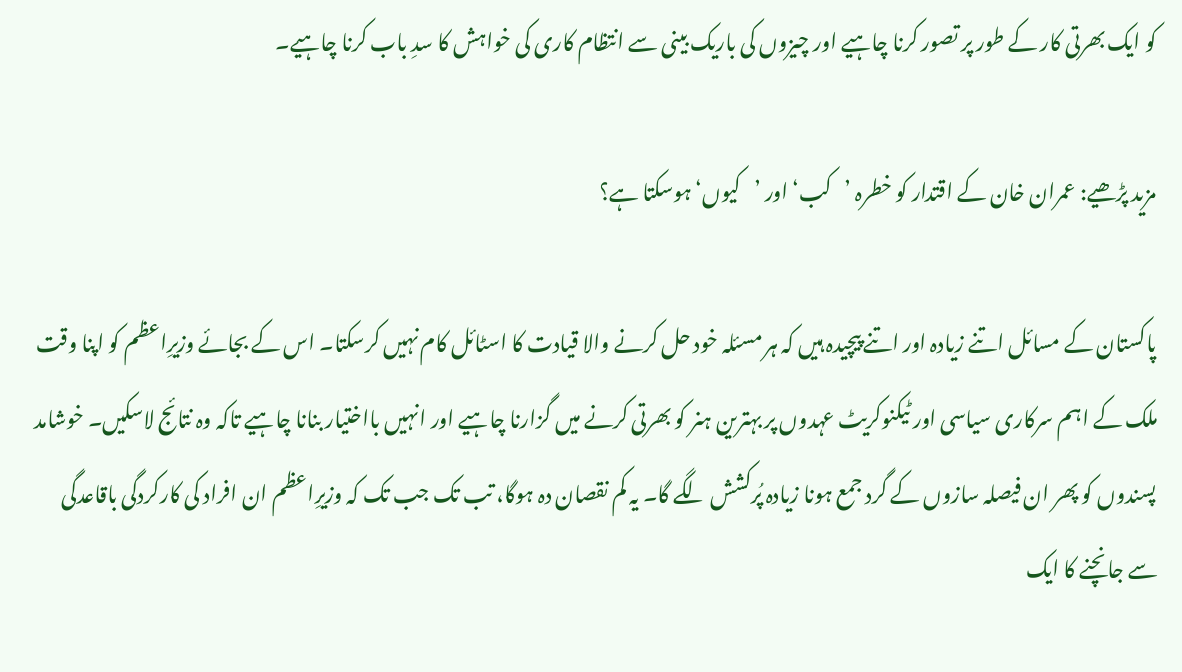کو ایک بھرتی کار کے طور پر تصور کرنا چاہیے اور چیزوں کی باریک بینی سے انتظام کاری کی خواہش کا سدِ باب کرنا چاہیے۔

مزید پڑھیے: عمران خان کے اقتدار کو خطرہ ’کب‘ اور ’کیوں‘ ہوسکتا ہے؟

پاکستان کے مسائل اتنے زیادہ اور اتنے پیچیدہ ہیں کہ ہر مسئلہ خود حل کرنے والا قیادت کا اسٹائل کام نہیں کرسکتا۔ اس کے بجائے وزیرِاعظم کو اپنا وقت ملک کے اہم سرکاری سیاسی اور ٹیکنوکریٹ عہدوں پر بہترین ہنر کو بھرتی کرنے میں گزارنا چاہیے اور انہیں بااختیار بنانا چاہیے تاکہ وہ نتائج لاسکیں۔ خوشامد پسندوں کو پھر ان فیصلہ سازوں کے گرد جمع ہونا زیادہ پُرکشش لگے گا۔ یہ کم نقصان دہ ہوگا، تب تک جب تک کہ وزیرِاعظم ان افراد کی کارکردگی باقاعدگی سے جانچنے کا ایک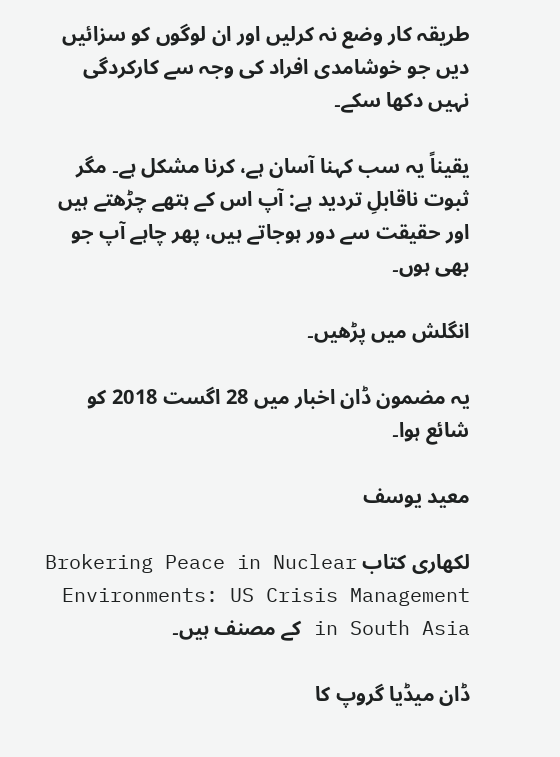طریقہ کار وضع نہ کرلیں اور ان لوگوں کو سزائیں دیں جو خوشامدی افراد کی وجہ سے کارکردگی نہیں دکھا سکے۔

یقیناً یہ سب کہنا آسان ہے، کرنا مشکل ہے۔ مگر ثبوت ناقابلِ تردید ہے: آپ اس کے ہتھے چڑھتے ہیں اور حقیقت سے دور ہوجاتے ہیں، پھر چاہے آپ جو بھی ہوں۔

انگلش میں پڑھیں۔

یہ مضمون ڈان اخبار میں 28 اگست 2018 کو شائع ہوا۔

معید یوسف

لکھاری کتاب Brokering Peace in Nuclear Environments: US Crisis Management in South Asia کے مصنف ہیں۔

ڈان میڈیا گروپ کا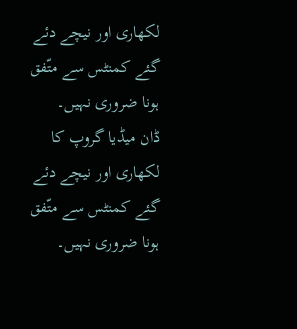لکھاری اور نیچے دئے گئے کمنٹس سے متّفق ہونا ضروری نہیں۔
ڈان میڈیا گروپ کا لکھاری اور نیچے دئے گئے کمنٹس سے متّفق ہونا ضروری نہیں۔